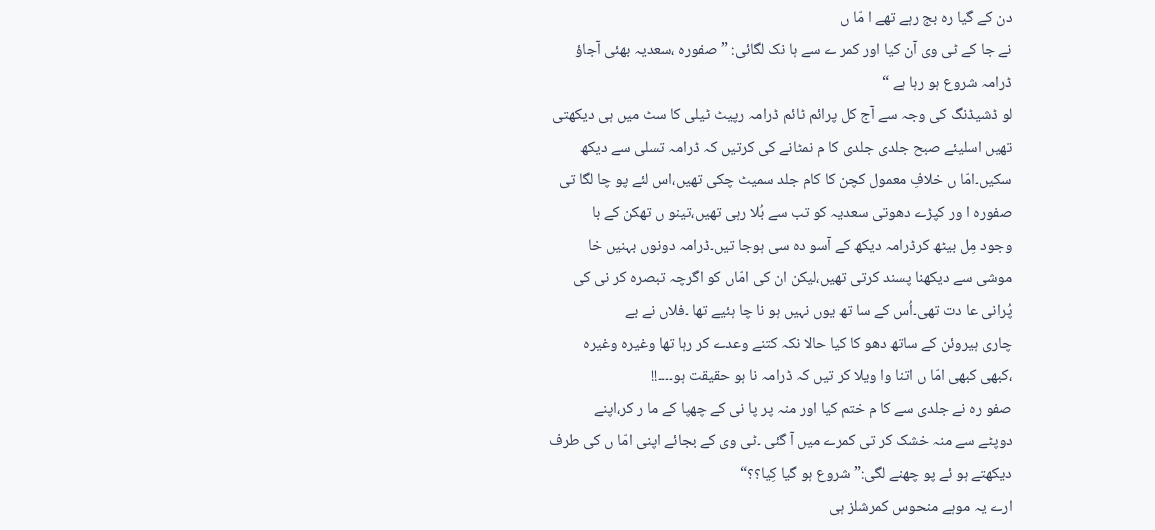دن کے گیا رہ بج رہے تھے ا مّا ں
نے جا کے ٹی وی آن کیا اور کمر ے سے ہا نک لگائی: ” صفورہ ،سعدیہ بھئی آجاؤ
ڈرامہ شروع ہو رہا ہے “
لو ڈشیڈنگ کی وجہ سے آج کل پرائم ٹائم ڈرامہ رپیٹ ٹیلی کا سٹ میں ہی دیکھتی
تھیں اسلیئے صبح جلدی جلدی کا م نمٹانے کی کرتیں کہ ڈرامہ تسلی سے دیکھ
سکیں۔امّا ں خلافِ معمول کچن کا کام جلد سمیٹ چکی تھیں،اس لئے پو چا لگا تی
صفورہ ا ور کپڑے دھوتی سعدیہ کو تب سے بُلا رہی تھیں،تینو ں تھکن کے با
وجود مِل بیٹھ کرڈرامہ دیکھ کے آسو دہ سی ہوجا تیں۔ڈرامہ دونوں بہنیں خا
موشی سے دیکھنا پسند کرتی تھیں،لیکن ان کی امّاں کو اگرچہ تبصرہ کر نی کی
پُرانی عا دت تھی۔اُس کے سا تھ یوں نہیں ہو نا چا ہئیے تھا ۔فلاں نے بے
چاری ہیروئن کے ساتھ دھو کا کیا حالا نکہ کتنے وعدے کر رہا تھا وغیرہ وغیرہ
،کبھی کبھی امّا ں اتنا وا ویلا کر تیں کہ ڈرامہ نا ہو حقیقت ہو۔۔۔۔!!
صفو رہ نے جلدی سے کا م ختم کیا اور منہ پر پا نی کے چھپا کے ما ر کر،اپنے
دوپٹے سے منہ خشک کر تی کمرے میں آ گئی ۔ٹی وی کے بجائے اپنی امّا ں کی طرف
دیکھتے ہو ئے پو چھنے لگی:” شروع ہو گیا کِیا؟؟“
ارے یہ موہے منحوس کمرشلز ہی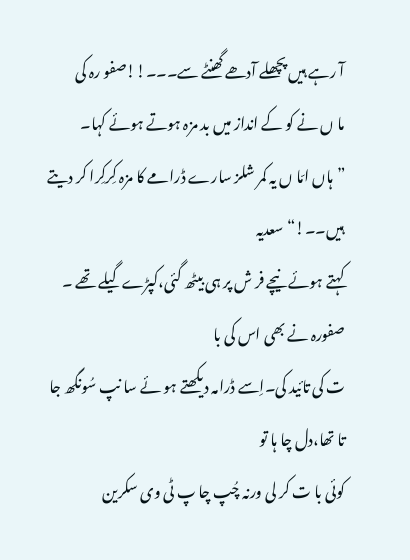آ رہے ہیں پچھلے آدھے گھنٹے سے۔۔۔!!صفو رہ کی
ما ں نے کو کے انداز میں بد مزہ ہوتے ہوئے کہا۔
”ہاں امّا ں یہ کمر شلز سارے ڈرامے کا مزہ کِرکِرا کر دیتے ہیں۔۔!“سعدیہ
کہتے ہوئے نیچے فر ش پر ہی بیٹھ گئی،کپڑے گیلے تھے ۔ صفورہ نے بھی اس کی با
ت کی تائید کی۔اِسے ڈرامہ دیکھتے ہو ئے سا نپ سُونگھ جا تا تھا،دل چا ہا تو
کوئی با ت کر لی ورنہ چُپ چا پ ٹی وی سکرین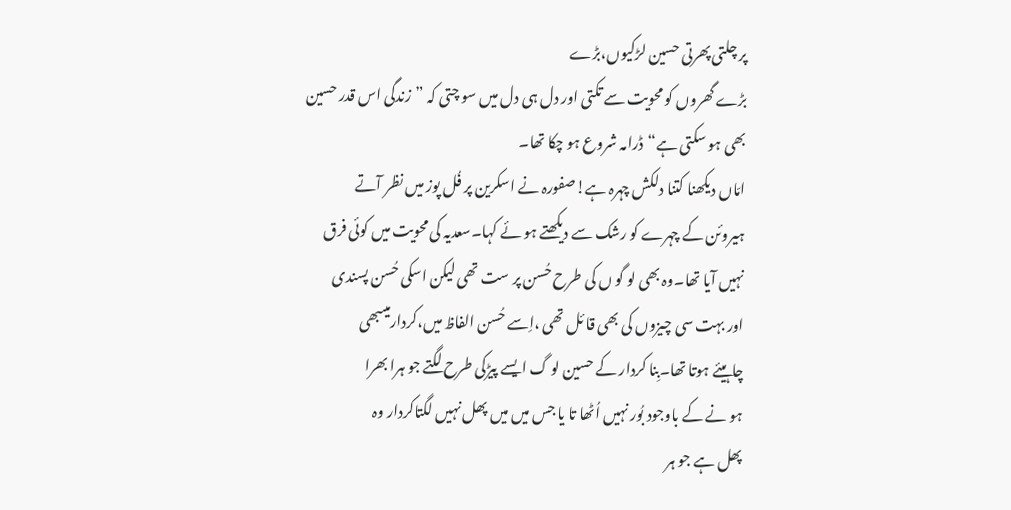پر چلتی پھرتی حسین لڑکیوں،بڑے
بڑے گھروں کو محویت سے تکتی اور دل ہی دل میں سو چتی کہ ”زندگی اس قدر حسین
بھی ہو سکتی ہے“ڈرامہ شروع ہو چکا تھا۔
امّاں دیکھنا کتنا دلکش چہرہ ہے!صفورہ نے اسکرین پر فُل پوز میں نظر آتے
ہیروئن کے چہرے کو رشک سے دیکھتے ہو ئے کہا۔سعدیہ کی محویت میں کوئی فرق
نہیں آیا تھا۔وہ بھی لو گو ں کی طرح حُسن پر ست تھی لیکن اسکی حُسن پسندی
اور بہت سی چیزوں کی بھی قا ئل تھی ،اِسے حُسن الفاظ میں،کردارمیںبھی
چاہیئے ہوتا تھا۔بِنا کردار کے حسین لو گ ایسے پیڑکی طرح لگتے جو ہرا بھرا
ہو نے کے باوجود بُور نہیں اُٹھا تا یا جس میں میں پھل نہیں لگتاکردار وہ
پھل ہے جو ہر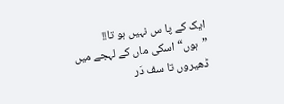ایک کے پا س نہیں ہو تا!!
”ہوں“ اسکی ماں کے لہجے میں ڈھیروں تا سف دَر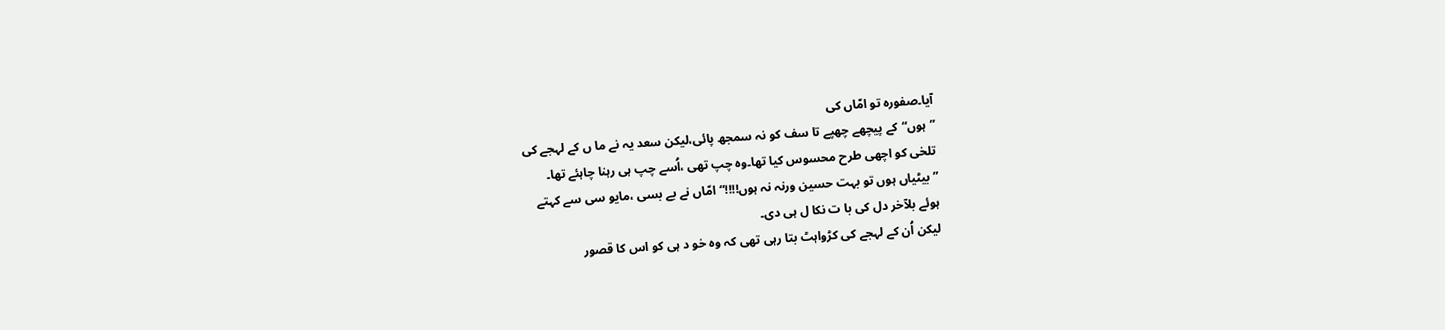آیا۔صفورہ تو امّاں کی
”ہوں“کے پیچھے چھپے تا سف کو نہ سمجھ پائی،لیکن سعد یہ نے ما ں کے لہجے کی
تلخی کو اچھی طرح محسوس کیا تھا۔وہ چپ تھی ،اُسے چپ ہی رہنا چاہئے تھا۔
”بیٹیاں ہوں تو بہت حسین ورنہ نہ ہوں!!!!“امّاں نے بے بسی ،مایو سی سے کہتے
ہوئے بلآخر دل کی با ت نکا ل ہی دی۔
لیکن اُن کے لہجے کی کڑواہٹ بتا رہی تھی کہ وہ خو د ہی کو اس کا قصور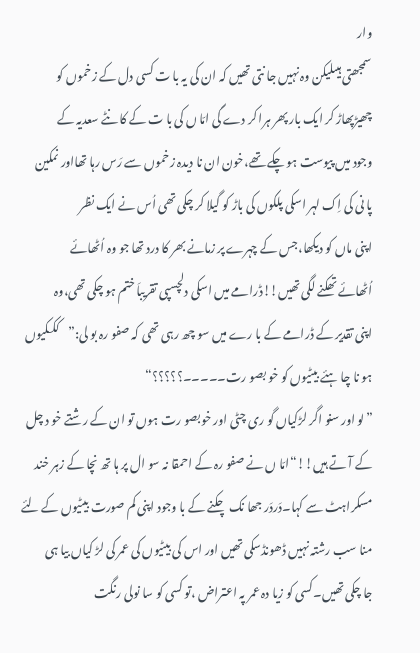وار
سمجھتی ہیںلیکن وہ نہیں جا نتی تھیں کہ ان کی یہ با ت کسی دل کے زخموں کو
چھیڑپھاڑ کر ایک بار پھر ہرا کر دے گی امّا ں کی با ت کے کا نٹے سعدیہ کے
وجود میں پیوست ہو چکے تھے،خون ان نا دیدہ زخموں سے رَس رہا تھااور نمکین
پا نی کی اِک لہر اسکی پلکوں کی باڑ کو گیلا کر چکی تھی اُس نے ایک نظر
اپنی ماں کو دیکھا،جس کے چہرے پر زمانے بھر کا درد تھا جو وہ اُٹھائے
اُٹھائے تھکنے لگی تھیں!!ڈرامے میں اسکی دلچسپی تقریباَ ختم ہو چکی تھی،وہ
اپنی تقدیر کے ڈرامے کے با رے میں سو چھ رہی تھی کہ صفو رہ بو لی:”کککیوں
ہو نا چا ہئے بیٹیوں کو خو بصو رت۔۔۔۔۔؟؟؟؟؟“
”لو اور سنو اگر لڑکیاں گو ری چٹی اور خوبصو رت ہوں تو ان کے رشتے خو د چل
کے آ تے ہیں!!“امّا ں نے صفو رہ کے احمقا نہ سو ال پر ہا تھ نچا کے زہر خند
مسکراہٹ سے کہا۔دَردَر جھا نک چکنے کے با وجود اپنی کم صورت بیٹیوں کے لئے
منا سب رشتہ نہیں ڈھونڈسکی تھیں اور اس کی بیٹیوں کی عمر کی لڑ کیاں بیا ہی
جا چکی تھیں۔کسی کو زیا دہ عمر پہ اعتراض ،تو کسی کو سا نولی رنگت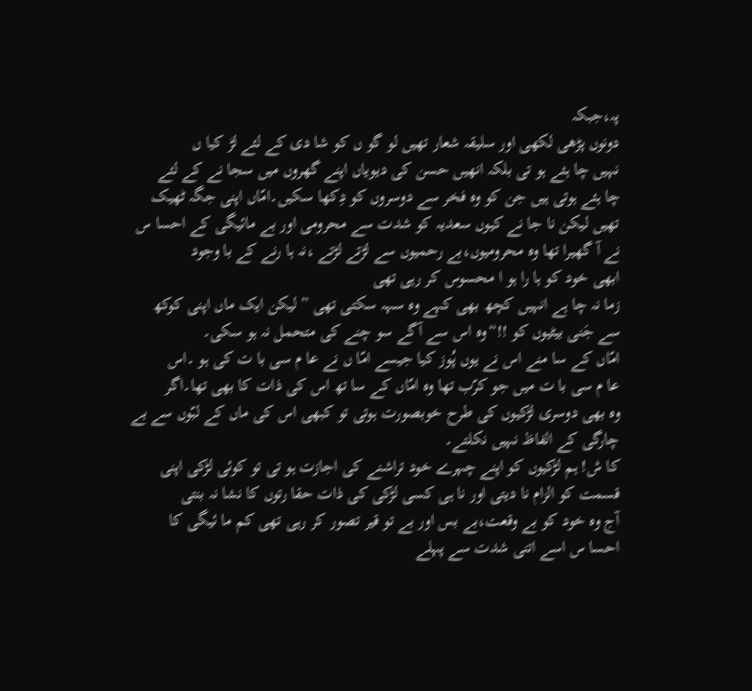پہ،جبکہ
دونوں پڑھی لکھی اور سلیقہ شعار تھیں لو گو ں کو شا دی کے لئے لڑ کیا ں
نہیں چا ہئے ہو تی بلکہ انھیں حسن کی دیویاں اپنے گھروں میں سجا نے کے لئے
چا ہئے ہوتی ہیں جن کو وہ فخر سے دوسروں کو دِکھا سکیں۔امّاں اپنی جگہ ٹھیک
تھیں لیکن نا جا نے کیوں سعدیہ کو شدت سے محرومی اور بے مائیگی کے احسا س
نے آ گھیرا تھا وہ محرومیوں،بے رحمیوں سے لڑتے لڑتے ،نہ ہا رنے کے با وجود
ابھی خود کو ہا را ہو ا محسوس کر رہی تھی
زما نہ چا ہے انہیں کچھ بھی کہے وہ سہہ سکتی تھی ” لیکن ایک ماں اپنی کوکھ
سے جَنی بیٹیوں کو !!“وہ اس سے آگے سو چنے کی متحمل نہ ہو سکی۔
امّاں کے سا منے اس نے یوں پُوز کیا جیسے امّا ں نے عا م سی با ت کی ہو ۔اس
عا م سی با ت میں جو کرّب تھا وہ امّاں کے سا تھ اس کی ذات کا بھی تھا۔اگر
وہ بھی دوسری لڑکیوں کی طرح خوبصورت ہوتی تو کبھی اس کی ماں کے لبّوں سے بے
چارگی کے الفاظ نہیں نکلتے۔
کا ش! ہم لڑکیوں کو اپنے چہرے خود تراشنے کی اجازت ہو تی تو کوئی لڑکی اپنی
قسمت کو الزام نا دیتی اور نا ہی کسی لڑکی کی ذات حقا رتوں کا نشا نہ بنتی
آج وہ خود کو بے وقعت،بے بس اور بے تو قیر تصور کر رہی تھی کم ما ئیگی کا
احسا س اسے اتنی شدت سے پہلے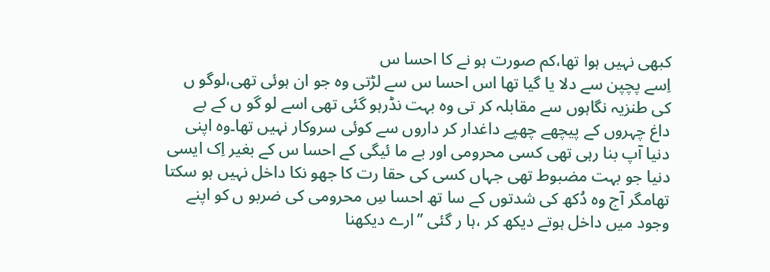کبھی نہیں ہوا تھا،کم صورت ہو نے کا احسا س
اِسے پچپن سے دلا یا گیا تھا اس احسا س سے لڑتی وہ جو ان ہوئی تھی،لوگو ں
کی طنزیہ نگاہوں سے مقابلہ کر تی وہ بہت نڈرہو گئی تھی اسے لو گو ں کے بے
داغ چہروں کے پیچھے چھپے داغدار کر داروں سے کوئی سروکار نہیں تھا۔وہ اپنی
دنیا آپ بنا رہی تھی کسی محرومی اور بے ما ئیگی کے احسا س کے بغیر اِک ایسی
دنیا جو بہت مضبوط تھی جہاں کسی کی حقا رت کا جھو نکا داخل نہیں ہو سکتا
تھامگر آج وہ دُکھ کی شدتوں کے سا تھ احسا سِ محرومی کی ضربو ں کو اپنے
وجود میں داخل ہوتے دیکھ کر ،ہا ر گئی ’’ارے دیکھنا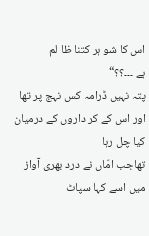اس کا شو ہر کتنا ظا لم
ہے ۔۔۔؟؟“
پتہ نہیں ڈرامہ کس نہج پر تھا اور اس کے کر داروں کے درمیان کیا چل رہا
تھاجب امّاں نے درد بھری آواز میں اسے کہا سپاٹ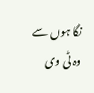نگا ہوں سے وہ ٹی وی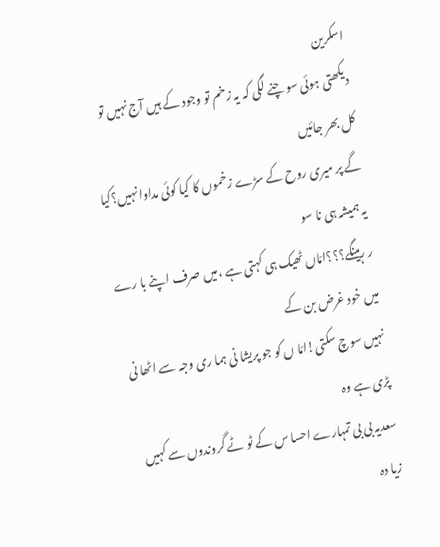اسکرین
دیکھتی ہوئی سو چنے لگی کہ یہ زخم تو وجود کے ہیں آج نہیں تو کل بھر جائیں
گے پر میری روح کے سڑے زخموں کا کیا کوئی مداوا نہیں؟کیا یہ ہمیشہ ہی نا سو
ر رہینگے؟؟؟امّاں ٹھیک ہی کہتی ہے ،میں صرف اپنے با رے میں خود غرض بن کے
نہیں سوچ سکتی!امّا ں کو جو پریشا نی ہما ری وجہ سے اٹھا نی پڑی ہے وہ
سعدیہ بی بی تمہارے احسا س کے ٹو ٹے گروندوں سے کہیں زیا دہ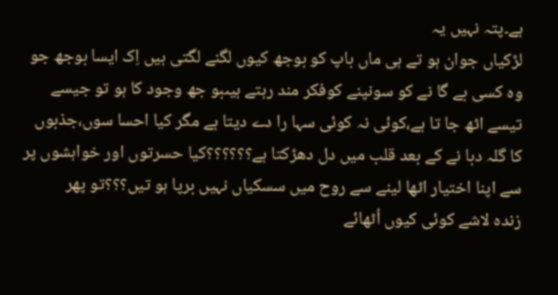ہے۔پتہ نہیں یہ
لڑکیاں جوان ہو تے ہی ماں باپ کو بوجھ کیوں لگنے لگتی ہیں اِک ایسا بوجھ جو
وہ کسی بے گا نے کو سونپنے کوفکر مند رہتے ہیںبو جھ وجود کا ہو تو جیسے
تیسے اٹھ جا تا ہے،کوئی نہ کوئی سہا را دے دیتا ہے مگر کیا احسا سوں،جذبوں
کا گلہ دبا نے کے بعد قلب میں دل دھڑکتا ہے؟؟؟؟؟؟کیا حسرتوں اور خواہشوں پر
سے اپنا اختیار اٹھا لینے سے روح میں سسکیاں نہیں برپا ہو تیں؟؟؟تو پھر
زندہ لاشے کوئی کیوں اُٹھائے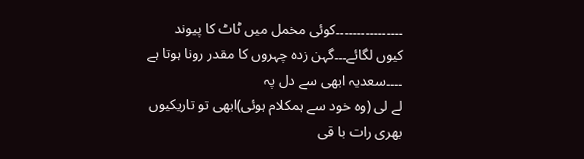۔۔۔۔۔۔۔۔۔۔۔۔۔۔۔۔کوئی مخمل میں ٹاٹ کا پیوند
کیوں لگائے۔۔۔گہن زدہ چہروں کا مقدر رونا ہوتا ہے ۔۔۔۔سعدیہ ابھی سے دل پہ
لے لی (وہ خود سے ہمکلام ہوئی)ابھی تو تاریکیوں بھری رات با قی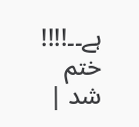ہے۔۔!!!!
ختم شد |